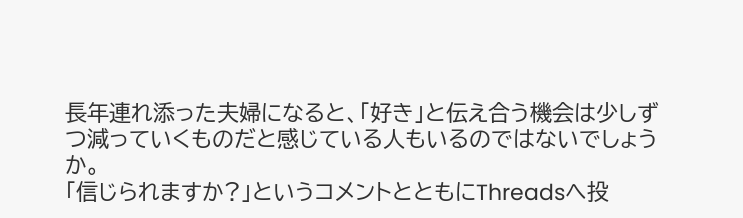長年連れ添った夫婦になると、「好き」と伝え合う機会は少しずつ減っていくものだと感じている人もいるのではないでしょうか。
「信じられますか?」というコメントとともにThreadsへ投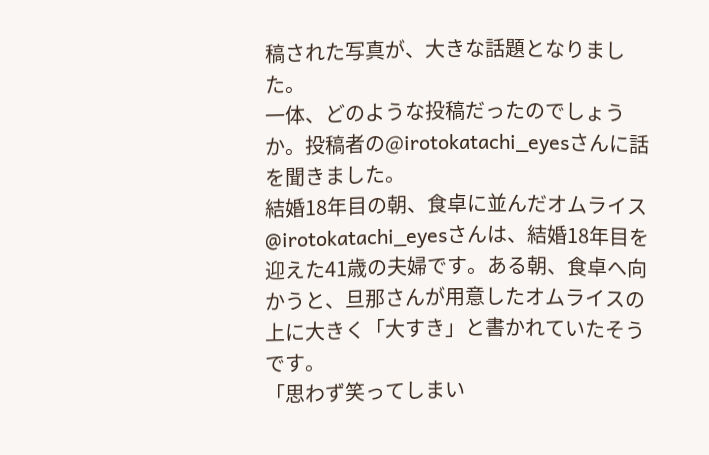稿された写真が、大きな話題となりました。
一体、どのような投稿だったのでしょうか。投稿者の@irotokatachi_eyesさんに話を聞きました。
結婚18年目の朝、食卓に並んだオムライス
@irotokatachi_eyesさんは、結婚18年目を迎えた41歳の夫婦です。ある朝、食卓へ向かうと、旦那さんが用意したオムライスの上に大きく「大すき」と書かれていたそうです。
「思わず笑ってしまい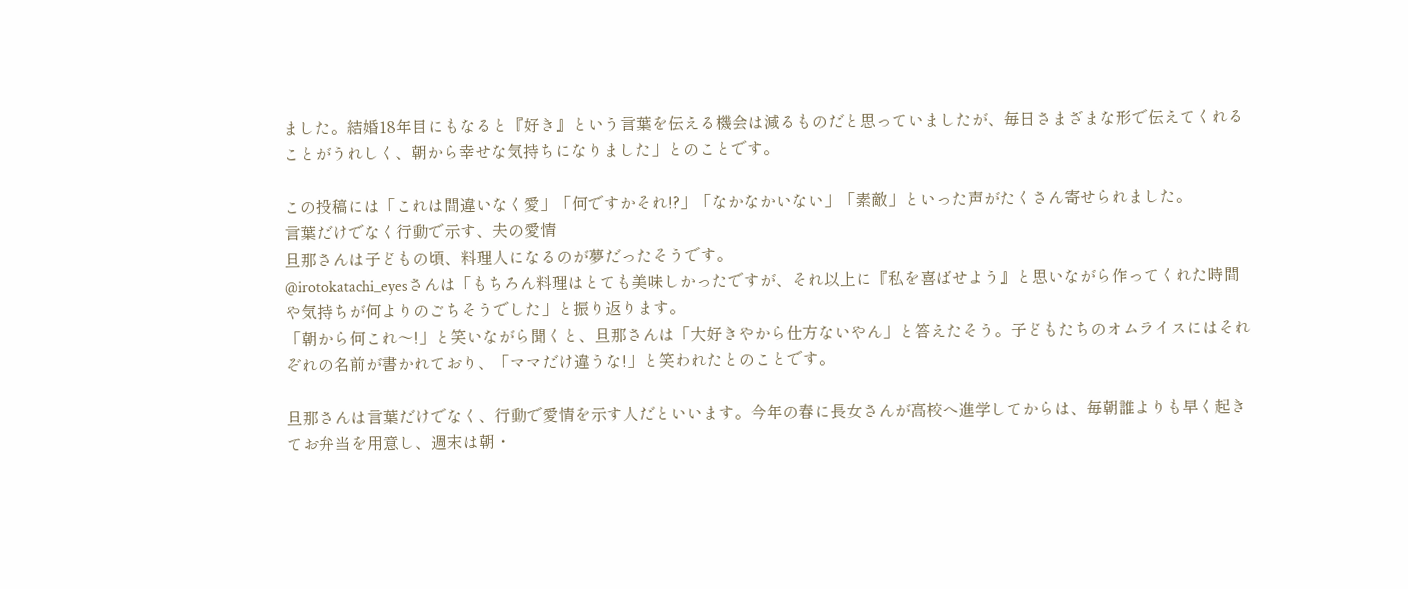ました。結婚18年目にもなると『好き』という言葉を伝える機会は減るものだと思っていましたが、毎日さまざまな形で伝えてくれることがうれしく、朝から幸せな気持ちになりました」とのことです。

この投稿には「これは間違いなく愛」「何ですかそれ!?」「なかなかいない」「素敵」といった声がたくさん寄せられました。
言葉だけでなく行動で示す、夫の愛情
旦那さんは子どもの頃、料理人になるのが夢だったそうです。
@irotokatachi_eyesさんは「もちろん料理はとても美味しかったですが、それ以上に『私を喜ばせよう』と思いながら作ってくれた時間や気持ちが何よりのごちそうでした」と振り返ります。
「朝から何これ〜!」と笑いながら聞くと、旦那さんは「大好きやから仕方ないやん」と答えたそう。子どもたちのオムライスにはそれぞれの名前が書かれており、「ママだけ違うな!」と笑われたとのことです。

旦那さんは言葉だけでなく、行動で愛情を示す人だといいます。今年の春に長女さんが高校へ進学してからは、毎朝誰よりも早く起きてお弁当を用意し、週末は朝・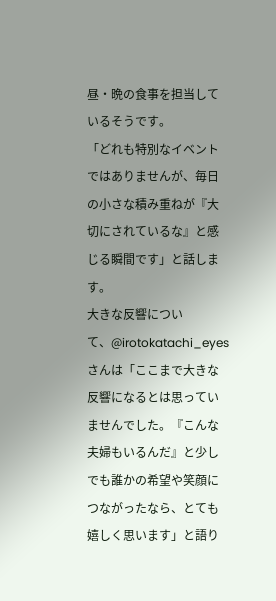昼・晩の食事を担当しているそうです。
「どれも特別なイベントではありませんが、毎日の小さな積み重ねが『大切にされているな』と感じる瞬間です」と話します。
大きな反響について、@irotokatachi_eyesさんは「ここまで大きな反響になるとは思っていませんでした。『こんな夫婦もいるんだ』と少しでも誰かの希望や笑顔につながったなら、とても嬉しく思います」と語り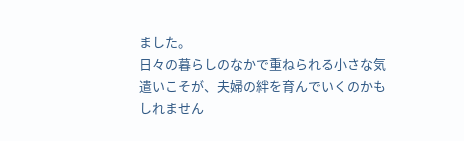ました。
日々の暮らしのなかで重ねられる小さな気遣いこそが、夫婦の絆を育んでいくのかもしれません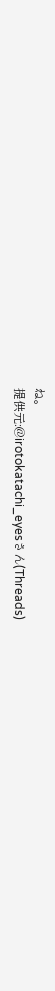ね。
提供元:@irotokatachi_eyesさん(Threads)